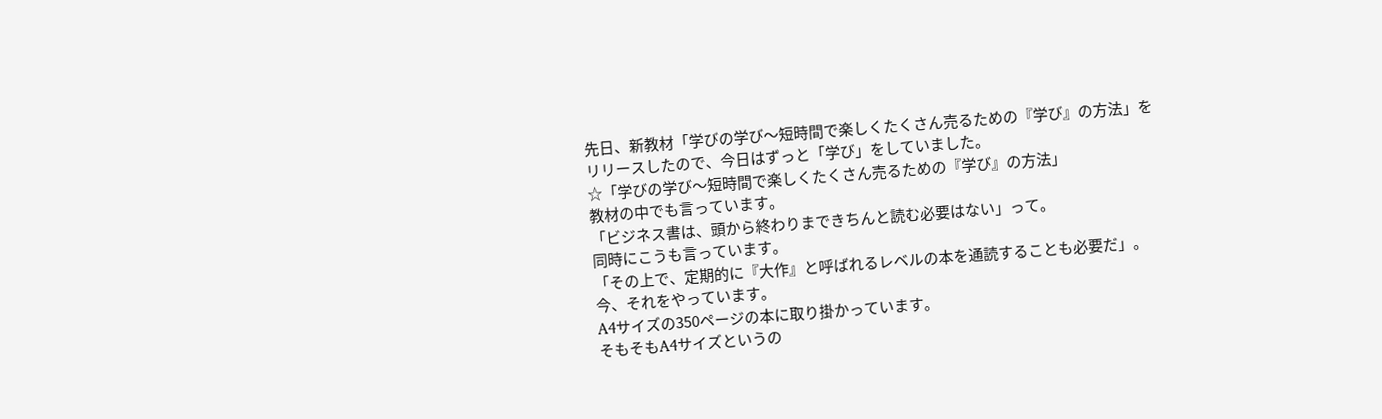先日、新教材「学びの学び〜短時間で楽しくたくさん売るための『学び』の方法」をリリースしたので、今日はずっと「学び」をしていました。
☆「学びの学び〜短時間で楽しくたくさん売るための『学び』の方法」
教材の中でも言っています。
「ビジネス書は、頭から終わりまできちんと読む必要はない」って。
同時にこうも言っています。
「その上で、定期的に『大作』と呼ばれるレベルの本を通読することも必要だ」。
今、それをやっています。
A4サイズの350ページの本に取り掛かっています。
そもそもA4サイズというの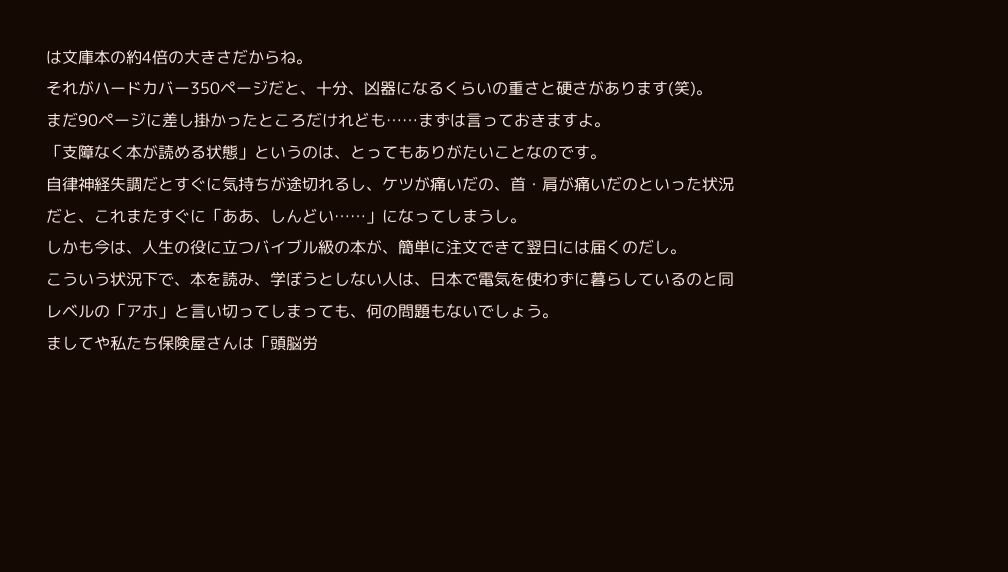は文庫本の約4倍の大きさだからね。
それがハードカバー350ページだと、十分、凶器になるくらいの重さと硬さがあります(笑)。
まだ90ページに差し掛かったところだけれども……まずは言っておきますよ。
「支障なく本が読める状態」というのは、とってもありがたいことなのです。
自律神経失調だとすぐに気持ちが途切れるし、ケツが痛いだの、首・肩が痛いだのといった状況だと、これまたすぐに「ああ、しんどい……」になってしまうし。
しかも今は、人生の役に立つバイブル級の本が、簡単に注文できて翌日には届くのだし。
こういう状況下で、本を読み、学ぼうとしない人は、日本で電気を使わずに暮らしているのと同レベルの「アホ」と言い切ってしまっても、何の問題もないでしょう。
ましてや私たち保険屋さんは「頭脳労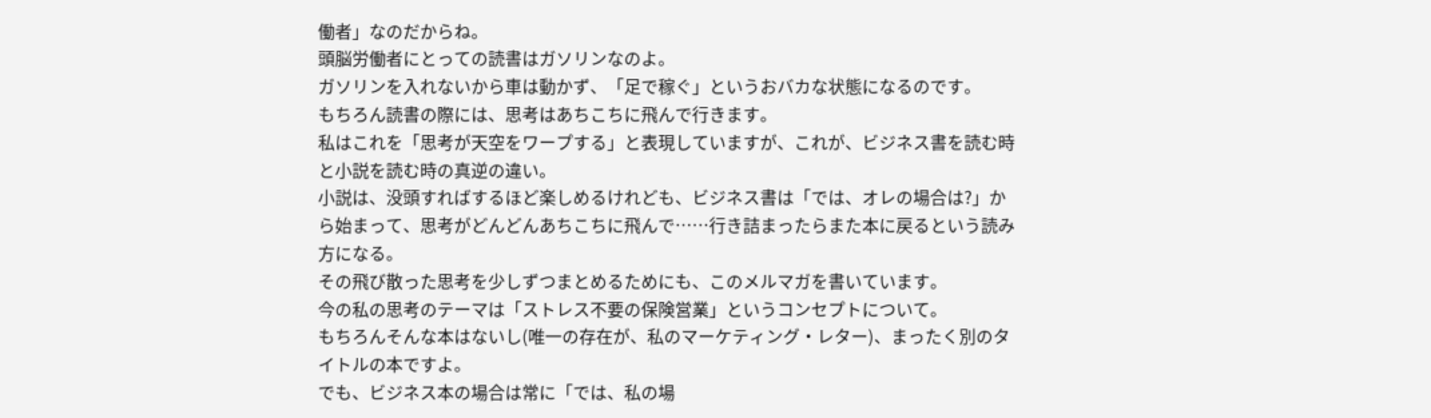働者」なのだからね。
頭脳労働者にとっての読書はガソリンなのよ。
ガソリンを入れないから車は動かず、「足で稼ぐ」というおバカな状態になるのです。
もちろん読書の際には、思考はあちこちに飛んで行きます。
私はこれを「思考が天空をワープする」と表現していますが、これが、ビジネス書を読む時と小説を読む時の真逆の違い。
小説は、没頭すればするほど楽しめるけれども、ビジネス書は「では、オレの場合は?」から始まって、思考がどんどんあちこちに飛んで……行き詰まったらまた本に戻るという読み方になる。
その飛び散った思考を少しずつまとめるためにも、このメルマガを書いています。
今の私の思考のテーマは「ストレス不要の保険営業」というコンセプトについて。
もちろんそんな本はないし(唯一の存在が、私のマーケティング・レター)、まったく別のタイトルの本ですよ。
でも、ビジネス本の場合は常に「では、私の場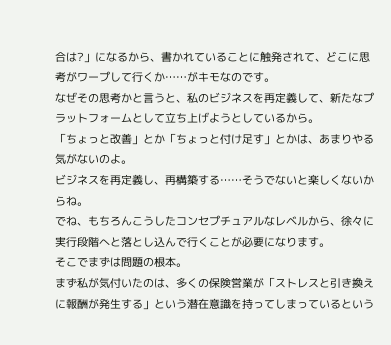合は?」になるから、書かれていることに触発されて、どこに思考がワープして行くか……がキモなのです。
なぜその思考かと言うと、私のビジネスを再定義して、新たなプラットフォームとして立ち上げようとしているから。
「ちょっと改善」とか「ちょっと付け足す」とかは、あまりやる気がないのよ。
ビジネスを再定義し、再構築する……そうでないと楽しくないからね。
でね、もちろんこうしたコンセプチュアルなレベルから、徐々に実行段階へと落とし込んで行くことが必要になります。
そこでまずは問題の根本。
まず私が気付いたのは、多くの保険営業が「ストレスと引き換えに報酬が発生する」という潜在意識を持ってしまっているという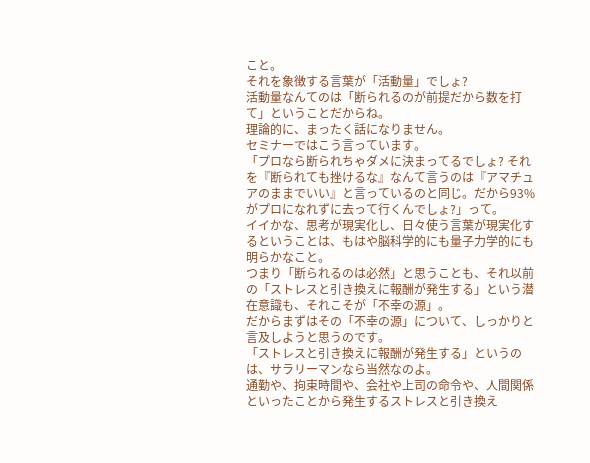こと。
それを象徴する言葉が「活動量」でしょ?
活動量なんてのは「断られるのが前提だから数を打て」ということだからね。
理論的に、まったく話になりません。
セミナーではこう言っています。
「プロなら断られちゃダメに決まってるでしょ? それを『断られても挫けるな』なんて言うのは『アマチュアのままでいい』と言っているのと同じ。だから93%がプロになれずに去って行くんでしょ?」って。
イイかな、思考が現実化し、日々使う言葉が現実化するということは、もはや脳科学的にも量子力学的にも明らかなこと。
つまり「断られるのは必然」と思うことも、それ以前の「ストレスと引き換えに報酬が発生する」という潜在意識も、それこそが「不幸の源」。
だからまずはその「不幸の源」について、しっかりと言及しようと思うのです。
「ストレスと引き換えに報酬が発生する」というのは、サラリーマンなら当然なのよ。
通勤や、拘束時間や、会社や上司の命令や、人間関係といったことから発生するストレスと引き換え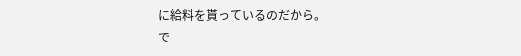に給料を貰っているのだから。
で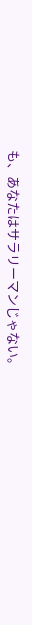も、あなたはサラリーマンじゃない。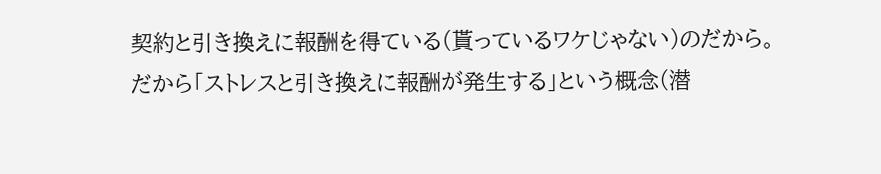契約と引き換えに報酬を得ている(貰っているワケじゃない)のだから。
だから「ストレスと引き換えに報酬が発生する」という概念(潜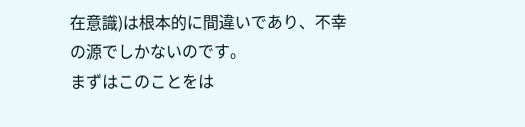在意識)は根本的に間違いであり、不幸の源でしかないのです。
まずはこのことをは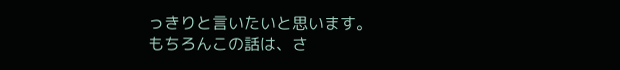っきりと言いたいと思います。
もちろんこの話は、さ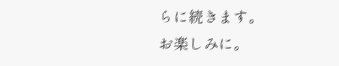らに続きます。
お楽しみに。